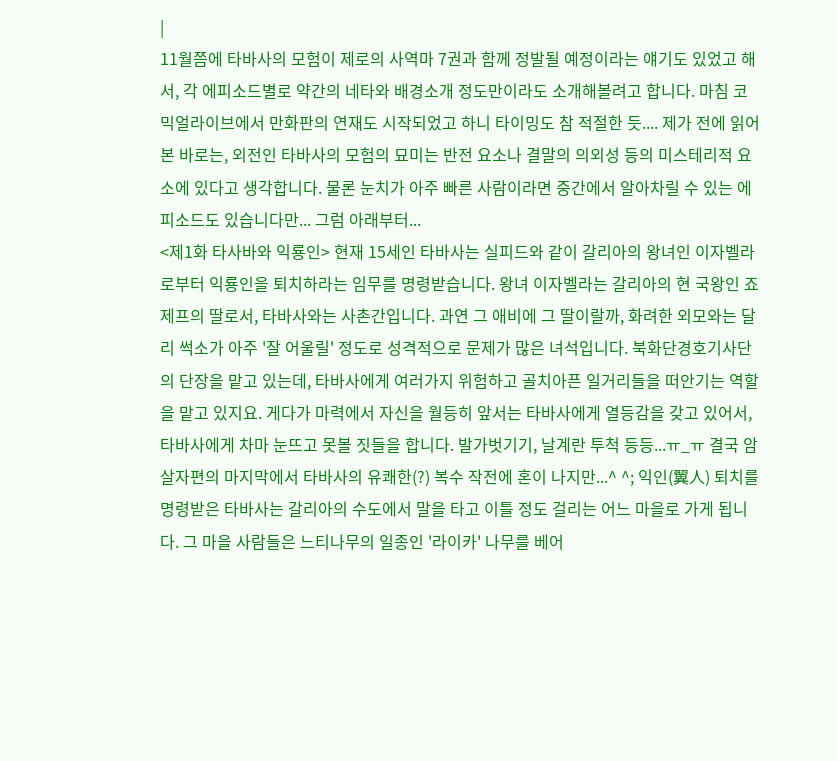|
11월쯤에 타바사의 모험이 제로의 사역마 7권과 함께 정발될 예정이라는 얘기도 있었고 해서, 각 에피소드별로 약간의 네타와 배경소개 정도만이라도 소개해볼려고 합니다. 마침 코믹얼라이브에서 만화판의 연재도 시작되었고 하니 타이밍도 참 적절한 듯.... 제가 전에 읽어본 바로는, 외전인 타바사의 모험의 묘미는 반전 요소나 결말의 의외성 등의 미스테리적 요소에 있다고 생각합니다. 물론 눈치가 아주 빠른 사람이라면 중간에서 알아차릴 수 있는 에피소드도 있습니다만... 그럼 아래부터...
<제1화 타사바와 익룡인> 현재 15세인 타바사는 실피드와 같이 갈리아의 왕녀인 이자벨라로부터 익룡인을 퇴치하라는 임무를 명령받습니다. 왕녀 이자벨라는 갈리아의 현 국왕인 죠제프의 딸로서, 타바사와는 사촌간입니다. 과연 그 애비에 그 딸이랄까, 화려한 외모와는 달리 썩소가 아주 '잘 어울릴' 정도로 성격적으로 문제가 많은 녀석입니다. 북화단경호기사단의 단장을 맡고 있는데, 타바사에게 여러가지 위험하고 골치아픈 일거리들을 떠안기는 역할을 맡고 있지요. 게다가 마력에서 자신을 월등히 앞서는 타바사에게 열등감을 갖고 있어서, 타바사에게 차마 눈뜨고 못볼 짓들을 합니다. 발가벗기기, 날계란 투척 등등...ㅠ_ㅠ 결국 암살자편의 마지막에서 타바사의 유쾌한(?) 복수 작전에 혼이 나지만...^ ^; 익인(翼人) 퇴치를 명령받은 타바사는 갈리아의 수도에서 말을 타고 이틀 정도 걸리는 어느 마을로 가게 됩니다. 그 마을 사람들은 느티나무의 일종인 '라이카' 나무를 베어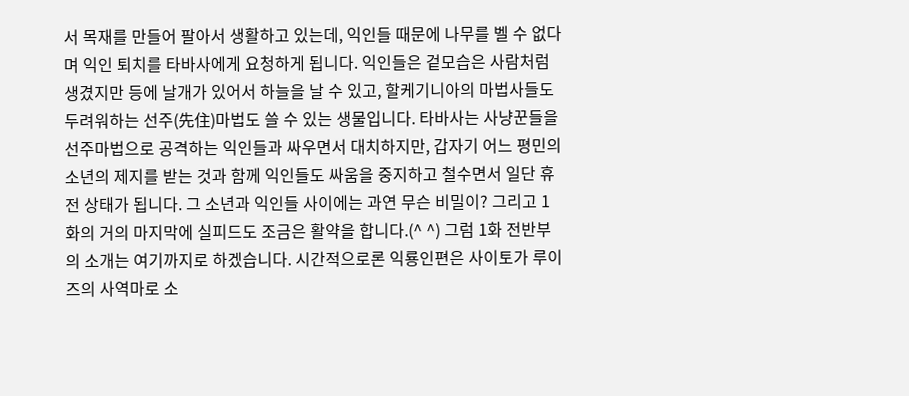서 목재를 만들어 팔아서 생활하고 있는데, 익인들 때문에 나무를 벨 수 없다며 익인 퇴치를 타바사에게 요청하게 됩니다. 익인들은 겉모습은 사람처럼 생겼지만 등에 날개가 있어서 하늘을 날 수 있고, 할케기니아의 마법사들도 두려워하는 선주(先住)마법도 쓸 수 있는 생물입니다. 타바사는 사냥꾼들을 선주마법으로 공격하는 익인들과 싸우면서 대치하지만, 갑자기 어느 평민의 소년의 제지를 받는 것과 함께 익인들도 싸움을 중지하고 철수면서 일단 휴전 상태가 됩니다. 그 소년과 익인들 사이에는 과연 무슨 비밀이? 그리고 1화의 거의 마지막에 실피드도 조금은 활약을 합니다.(^ ^) 그럼 1화 전반부의 소개는 여기까지로 하겠습니다. 시간적으로론 익룡인편은 사이토가 루이즈의 사역마로 소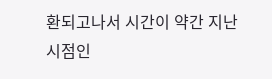환되고나서 시간이 약간 지난 시점인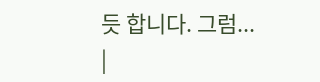듯 합니다. 그럼...
|